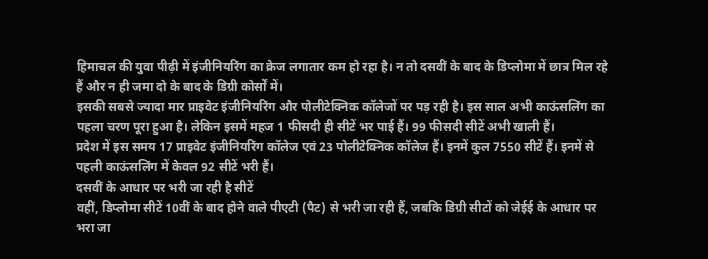हिमाचल की युवा पीढ़ी में इंजीनियरिंग का क्रेज लगातार कम हो रहा है। न तो दसवीं के बाद के डिप्लोमा में छात्र मिल रहे हैं और न ही जमा दो के बाद के डिग्री कोर्सों में।
इसकी सबसे ज्यादा मार प्राइवेट इंजीनियरिंग और पोलीटेक्निक कॉलेजों पर पड़ रही है। इस साल अभी काऊंसलिंग का पहला चरण पूरा हुआ है। लेकिन इसमें महज 1 फीसदी ही सीटें भर पाई हैं। 99 फीसदी सीटें अभी खाली हैं।
प्रदेश में इस समय 17 प्राइवेट इंजीनियरिंग कॉलेज एवं 23 पोलीटेक्निक कॉलेज हैं। इनमें कुल 7550 सीटें हैं। इनमें से पहली काऊंसलिंग में केवल 92 सीटें भरी हैं।
दसवीं के आधार पर भरी जा रही है सीटें
वहीं, डिप्लोमा सीटें 10वीं के बाद होने वाले पीएटी (पैट) से भरी जा रही हैं, जबकि डिग्री सीटों को जेईई के आधार पर भरा जा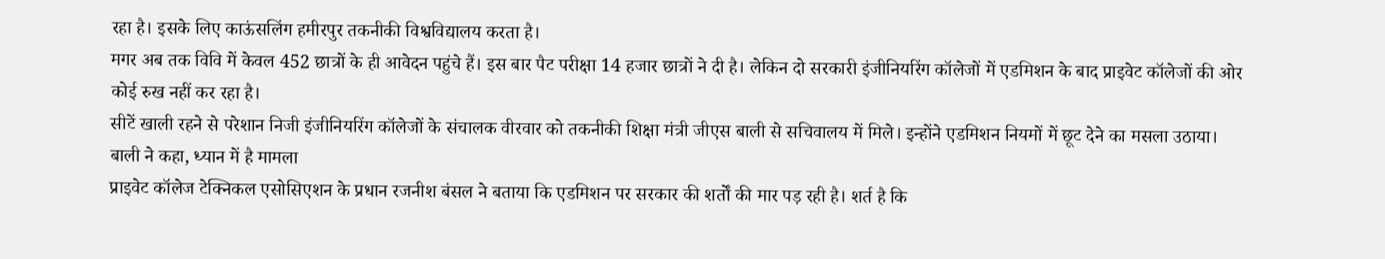रहा है। इसके लिए काऊंसलिंग हमीरपुर तकनीकी विश्वविद्यालय करता है।
मगर अब तक विवि में केवल 452 छात्रों के ही आवेदन पहुंचे हैं। इस बार पैट परीक्षा 14 हजार छात्रों ने दी है। लेकिन दो सरकारी इंजीनियरिंग कॉलेजों में एडमिशन के बाद प्राइवेट कॉलेजों की ओर कोई रुख नहीं कर रहा है।
सीटें खाली रहने से परेशान निजी इंजीनियरिंग कॉलेजों के संचालक वीरवार को तकनीकी शिक्षा मंत्री जीएस बाली से सचिवालय में मिले। इन्होंने एडमिशन नियमों में छूट देने का मसला उठाया।
बाली ने कहा, ध्यान में है मामला
प्राइवेट कॉलेज टेक्निकल एसोसिएशन के प्रधान रजनीश बंसल ने बताया कि एडमिशन पर सरकार की शर्तों की मार पड़ रही है। शर्त है कि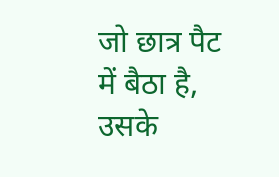जो छात्र पैट में बैठा है, उसके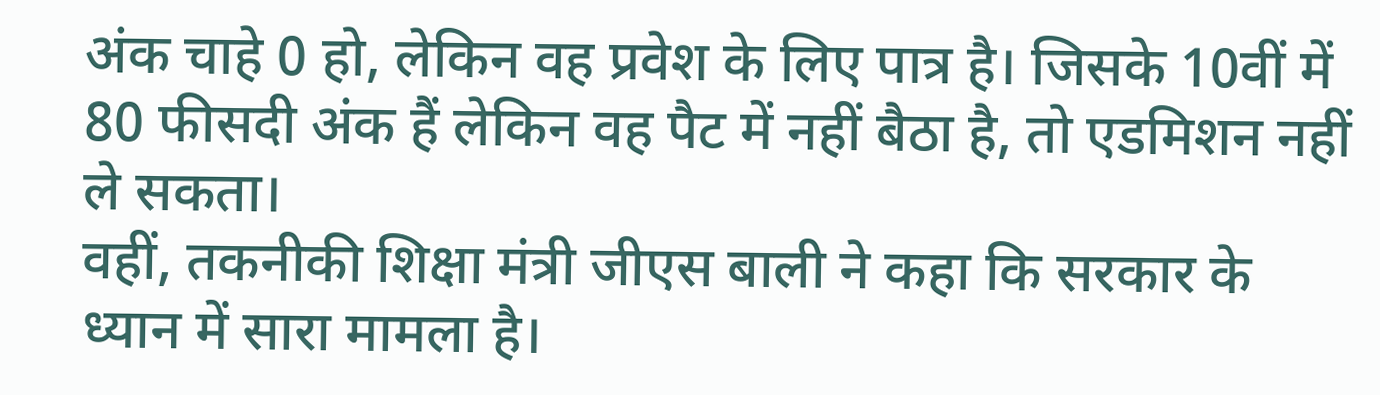अंक चाहे 0 हो, लेकिन वह प्रवेश के लिए पात्र है। जिसके 10वीं में 80 फीसदी अंक हैं लेकिन वह पैट में नहीं बैठा है, तो एडमिशन नहीं ले सकता।
वहीं, तकनीकी शिक्षा मंत्री जीएस बाली ने कहा कि सरकार के ध्यान में सारा मामला है।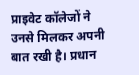प्राइवेट कॉलेजों ने उनसे मिलकर अपनी बात रखी है। प्रधान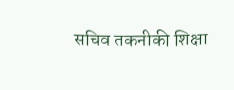सचिव तकनीकी शिक्षा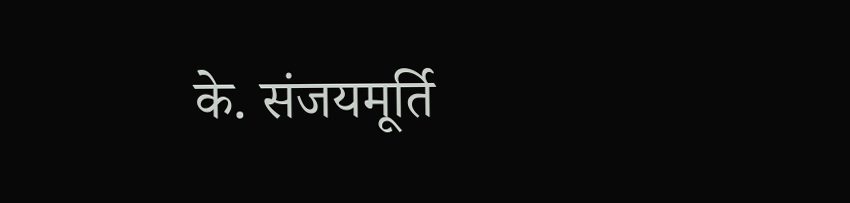के. संजयमूर्ति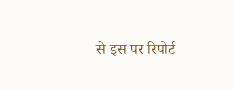से इस पर रिपोर्ट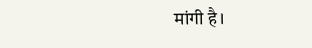मांगी है।